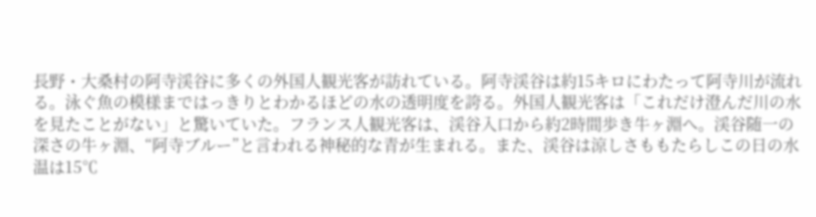長野・大桑村の阿寺渓谷に多くの外国人観光客が訪れている。阿寺渓谷は約15キロにわたって阿寺川が流れる。泳ぐ魚の模様まではっきりとわかるほどの水の透明度を誇る。外国人観光客は「これだけ澄んだ川の水を見たことがない」と驚いていた。フランス人観光客は、渓谷入口から約2時間歩き牛ヶ淵へ。渓谷随一の深さの牛ヶ淵、“阿寺ブルー”と言われる神秘的な青が生まれる。また、渓谷は涼しさももたらしこの日の水温は15℃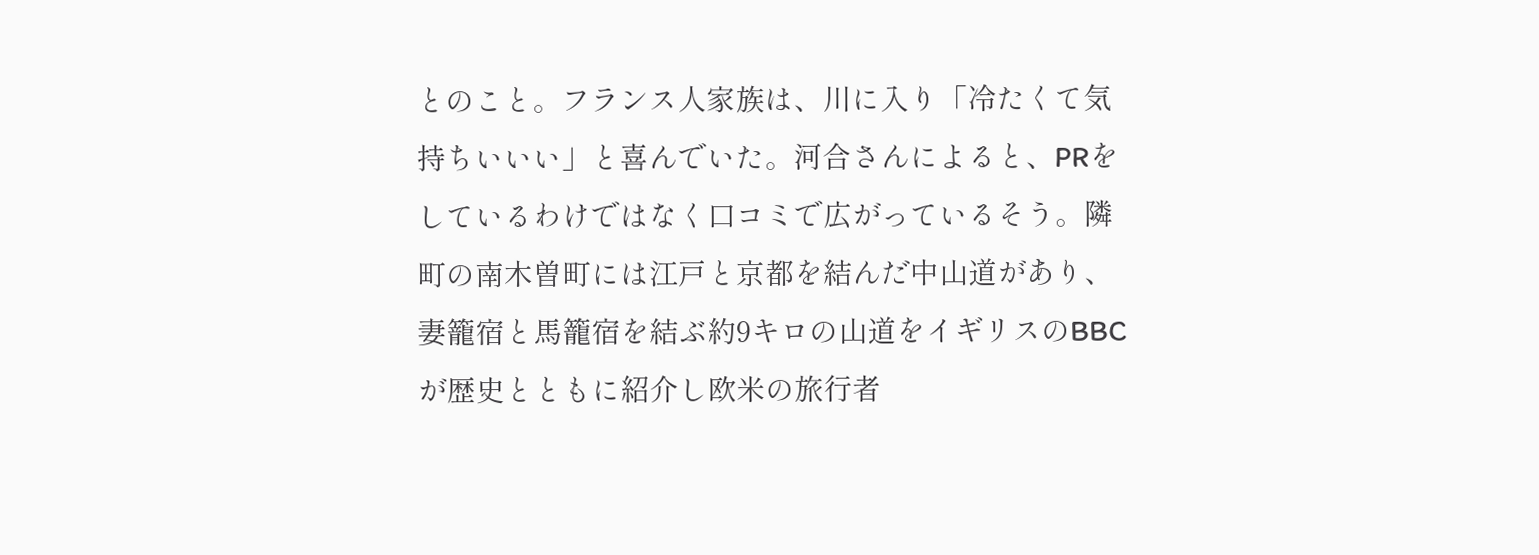とのこと。フランス人家族は、川に入り「冷たくて気持ちいいい」と喜んでいた。河合さんによると、PRをしているわけではなく口コミで広がっているそう。隣町の南木曽町には江戸と京都を結んだ中山道があり、妻籠宿と馬籠宿を結ぶ約9キロの山道をイギリスのBBCが歴史とともに紹介し欧米の旅行者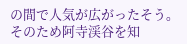の間で人気が広がったそう。そのため阿寺渓谷を知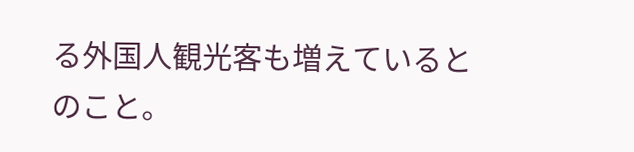る外国人観光客も増えているとのこと。